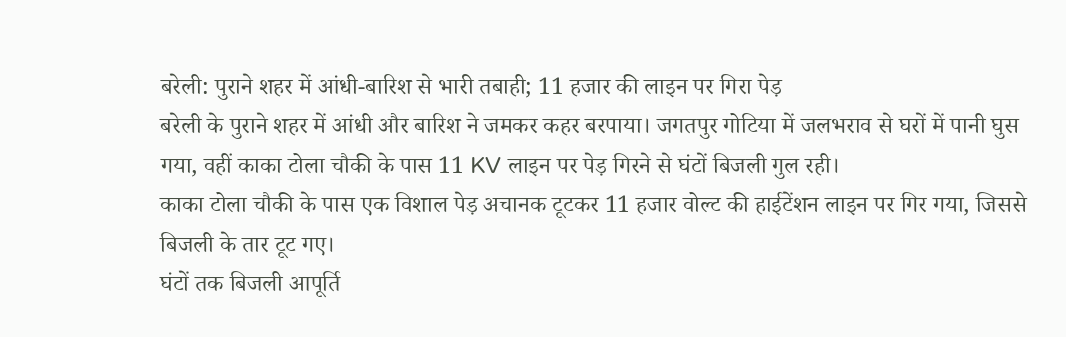बरेली: पुराने शहर में आंधी-बारिश से भारी तबाही; 11 हजार की लाइन पर गिरा पेड़
बरेली के पुराने शहर में आंधी और बारिश ने जमकर कहर बरपाया। जगतपुर गोटिया में जलभराव से घरों में पानी घुस गया, वहीं काका टोला चौकी के पास 11 KV लाइन पर पेड़ गिरने से घंटों बिजली गुल रही।
काका टोला चौकी के पास एक विशाल पेड़ अचानक टूटकर 11 हजार वोल्ट की हाईटेंशन लाइन पर गिर गया, जिससे बिजली के तार टूट गए।
घंटों तक बिजली आपूर्ति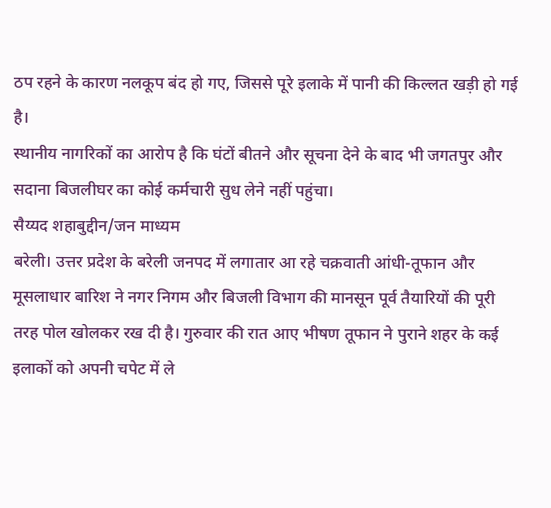ठप रहने के कारण नलकूप बंद हो गए, जिससे पूरे इलाके में पानी की किल्लत खड़ी हो गई है।
स्थानीय नागरिकों का आरोप है कि घंटों बीतने और सूचना देने के बाद भी जगतपुर और सदाना बिजलीघर का कोई कर्मचारी सुध लेने नहीं पहुंचा।
सैय्यद शहाबुद्दीन/जन माध्यम
बरेली। उत्तर प्रदेश के बरेली जनपद में लगातार आ रहे चक्रवाती आंधी-तूफान और मूसलाधार बारिश ने नगर निगम और बिजली विभाग की मानसून पूर्व तैयारियों की पूरी तरह पोल खोलकर रख दी है। गुरुवार की रात आए भीषण तूफान ने पुराने शहर के कई इलाकों को अपनी चपेट में ले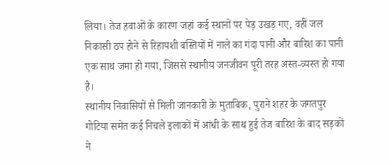लिया। तेज हवाओं के कारण जहां कई स्थानों पर पेड़ उखड़ गए, वहीं जल निकासी ठप होने से रिहायशी बस्तियों में नाले का गंदा पानी और बारिश का पानी एक साथ जमा हो गया, जिससे स्थानीय जनजीवन पूरी तरह अस्त-व्यस्त हो गया है।
स्थानीय निवासियों से मिली जानकारी के मुताबिक, पुराने शहर के जगतपुर गोटिया समेत कई निचले इलाकों में आंधी के साथ हुई तेज बारिश के बाद सड़कों ने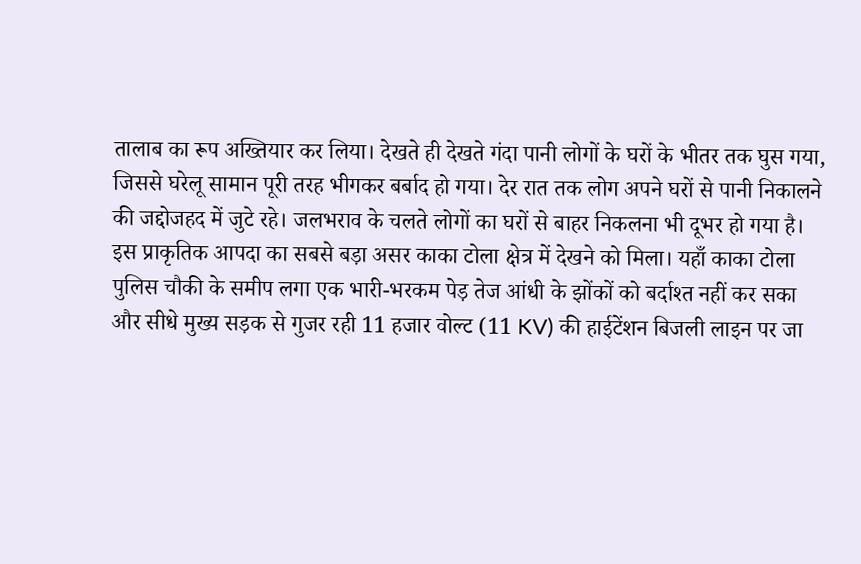तालाब का रूप अख्तियार कर लिया। देखते ही देखते गंदा पानी लोगों के घरों के भीतर तक घुस गया, जिससे घरेलू सामान पूरी तरह भीगकर बर्बाद हो गया। देर रात तक लोग अपने घरों से पानी निकालने की जद्दोजहद में जुटे रहे। जलभराव के चलते लोगों का घरों से बाहर निकलना भी दूभर हो गया है।
इस प्राकृतिक आपदा का सबसे बड़ा असर काका टोला क्षेत्र में देखने को मिला। यहाँ काका टोला पुलिस चौकी के समीप लगा एक भारी-भरकम पेड़ तेज आंधी के झोंकों को बर्दाश्त नहीं कर सका और सीधे मुख्य सड़क से गुजर रही 11 हजार वोल्ट (11 KV) की हाईटेंशन बिजली लाइन पर जा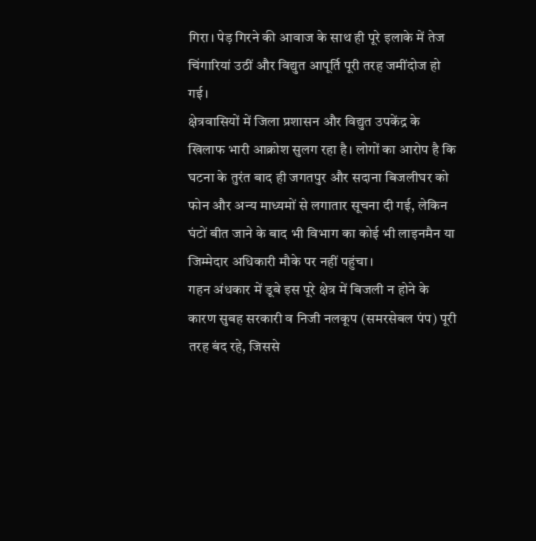गिरा। पेड़ गिरने की आवाज के साथ ही पूरे इलाके में तेज चिंगारियां उठीं और विद्युत आपूर्ति पूरी तरह जमींदोज हो गई।
क्षेत्रवासियों में जिला प्रशासन और विद्युत उपकेंद्र के खिलाफ भारी आक्रोश सुलग रहा है। लोगों का आरोप है कि घटना के तुरंत बाद ही जगतपुर और सदाना बिजलीघर को फोन और अन्य माध्यमों से लगातार सूचना दी गई, लेकिन घंटों बीत जाने के बाद भी विभाग का कोई भी लाइनमैन या जिम्मेदार अधिकारी मौके पर नहीं पहुंचा।
गहन अंधकार में डूबे इस पूरे क्षेत्र में बिजली न होने के कारण सुबह सरकारी व निजी नलकूप (समरसेबल पंप) पूरी तरह बंद रहे, जिससे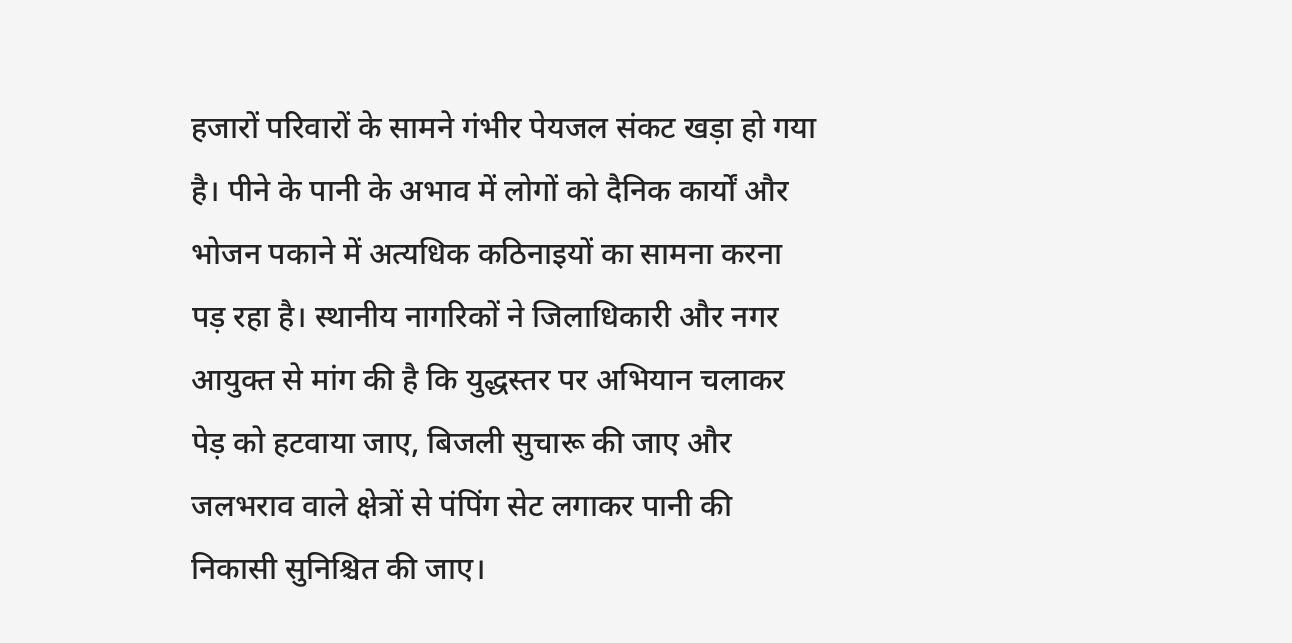हजारों परिवारों के सामने गंभीर पेयजल संकट खड़ा हो गया है। पीने के पानी के अभाव में लोगों को दैनिक कार्यों और भोजन पकाने में अत्यधिक कठिनाइयों का सामना करना पड़ रहा है। स्थानीय नागरिकों ने जिलाधिकारी और नगर आयुक्त से मांग की है कि युद्धस्तर पर अभियान चलाकर पेड़ को हटवाया जाए, बिजली सुचारू की जाए और जलभराव वाले क्षेत्रों से पंपिंग सेट लगाकर पानी की निकासी सुनिश्चित की जाए।